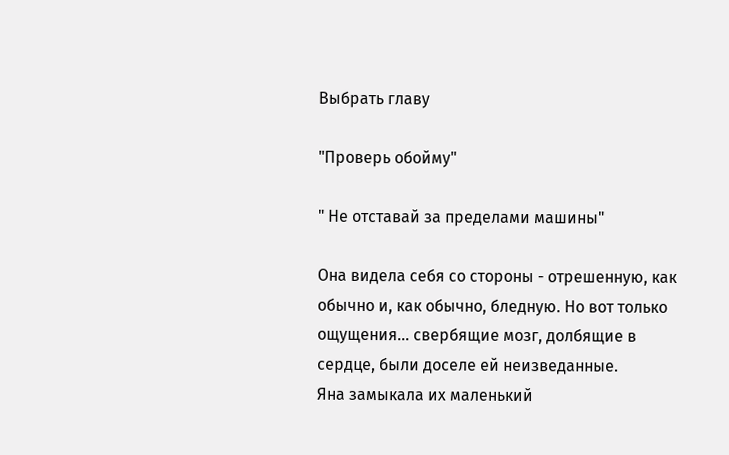Выбрать главу

"Проверь обойму"

" Не отставай за пределами машины"

Она видела себя со стороны - отрешенную, как обычно и, как обычно, бледную. Но вот только ощущения... свербящие мозг, долбящие в сердце, были доселе ей неизведанные.
Яна замыкала их маленький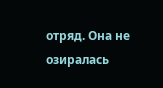отряд. Она не озиралась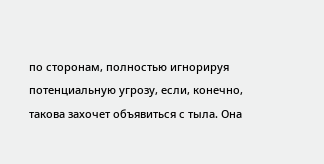по сторонам, полностью игнорируя потенциальную угрозу, если, конечно, такова захочет объявиться с тыла. Она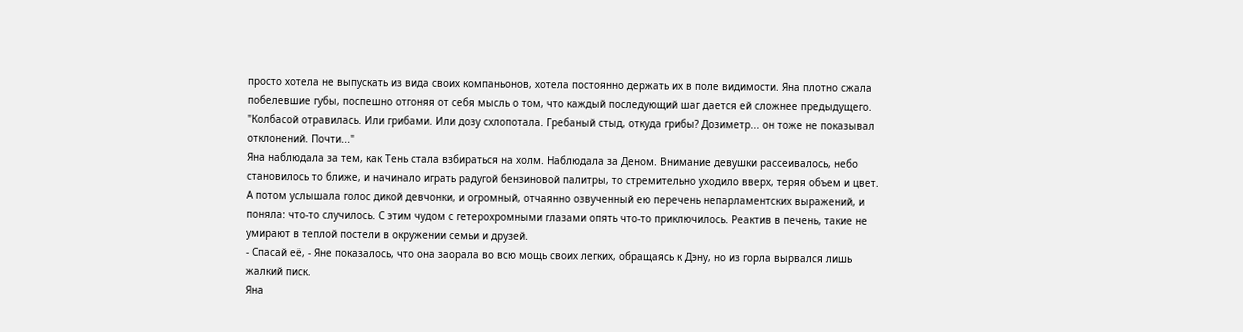просто хотела не выпускать из вида своих компаньонов, хотела постоянно держать их в поле видимости. Яна плотно сжала побелевшие губы, поспешно отгоняя от себя мысль о том, что каждый последующий шаг дается ей сложнее предыдущего.
"Колбасой отравилась. Или грибами. Или дозу схлопотала. Гребаный стыд, откуда грибы? Дозиметр... он тоже не показывал отклонений. Почти..."
Яна наблюдала за тем, как Тень стала взбираться на холм. Наблюдала за Деном. Внимание девушки рассеивалось, небо становилось то ближе, и начинало играть радугой бензиновой палитры, то стремительно уходило вверх, теряя объем и цвет. А потом услышала голос дикой девчонки, и огромный, отчаянно озвученный ею перечень непарламентских выражений, и поняла: что-то случилось. С этим чудом с гетерохромными глазами опять что-то приключилось. Реактив в печень, такие не умирают в теплой постели в окружении семьи и друзей.
- Спасай её, - Яне показалось, что она заорала во всю мощь своих легких, обращаясь к Дэну, но из горла вырвался лишь жалкий писк.
Яна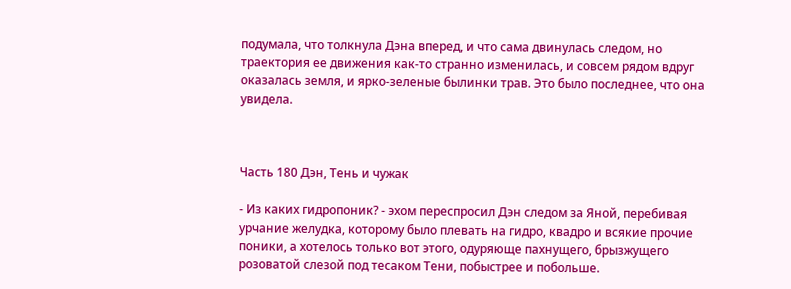подумала, что толкнула Дэна вперед, и что сама двинулась следом, но траектория ее движения как-то странно изменилась, и совсем рядом вдруг оказалась земля, и ярко-зеленые былинки трав. Это было последнее, что она увидела.



Часть 180 Дэн, Тень и чужак

- Из каких гидропоник? - эхом переспросил Дэн следом за Яной, перебивая урчание желудка, которому было плевать на гидро, квадро и всякие прочие поники, а хотелось только вот этого, одуряюще пахнущего, брызжущего розоватой слезой под тесаком Тени, побыстрее и побольше.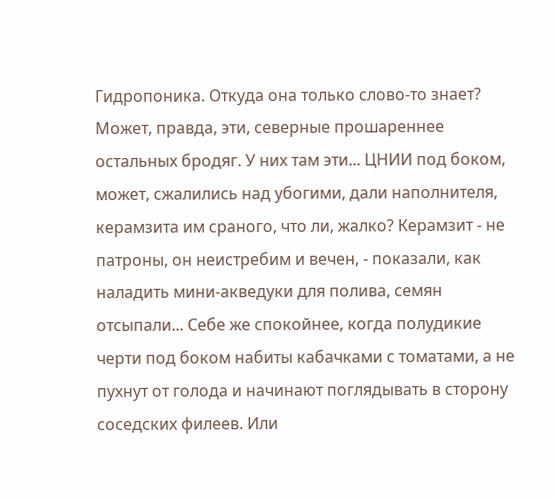Гидропоника. Откуда она только слово-то знает? Может, правда, эти, северные прошареннее остальных бродяг. У них там эти... ЦНИИ под боком, может, сжалились над убогими, дали наполнителя, керамзита им сраного, что ли, жалко? Керамзит - не патроны, он неистребим и вечен, - показали, как наладить мини-акведуки для полива, семян отсыпали... Себе же спокойнее, когда полудикие черти под боком набиты кабачками с томатами, а не пухнут от голода и начинают поглядывать в сторону соседских филеев. Или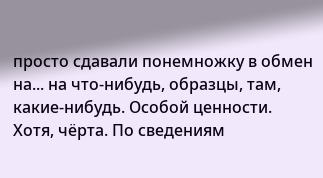просто сдавали понемножку в обмен на... на что-нибудь, образцы, там, какие-нибудь. Особой ценности.
Хотя, чёрта. По сведениям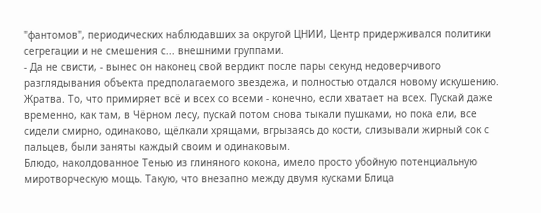"фантомов", периодических наблюдавших за округой ЦНИИ, Центр придерживался политики сегрегации и не смешения с... внешними группами.
- Да не свисти, - вынес он наконец свой вердикт после пары секунд недоверчивого разглядывания объекта предполагаемого звездежа, и полностью отдался новому искушению.
Жратва. То, что примиряет всё и всех со всеми - конечно, если хватает на всех. Пускай даже временно, как там, в Чёрном лесу, пускай потом снова тыкали пушками, но пока ели, все сидели смирно, одинаково, щёлкали хрящами, вгрызаясь до кости, слизывали жирный сок с пальцев, были заняты каждый своим и одинаковым.
Блюдо, наколдованное Тенью из глиняного кокона, имело просто убойную потенциальную миротворческую мощь. Такую, что внезапно между двумя кусками Блица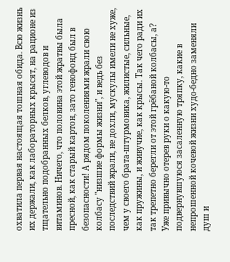охватила первая настоящая тошная обида. Всю жизнь их держали, как лабораторных крысят, на рационе из тщательно подобранных белков, углеводов и витаминов. Ничего, что половина этой жратвы была пресной, как старый картон, зато генофонд был в безопасности! А рядом поколениями жрали свою колбасу "низшие формы жизни", и ведь без последствий жрали, не дохли, мускулы имели не хуже, чем у своего брата-штурмовика, жилистые, сильные, как пружины, и живучие, как крысы. Так чего ради их так трепетно берегли от этой грёбаной колбасы, а?
Уже привычно отерев руки о какую-то подвернувшуюся засаленную тряпку, какие в непрошенной кочевой жизни худо-бедно заменяли душ и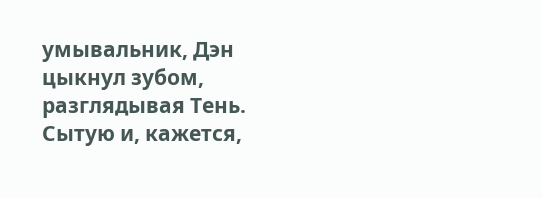умывальник, Дэн цыкнул зубом, разглядывая Тень. Сытую и, кажется,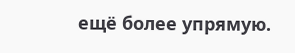ещё более упрямую.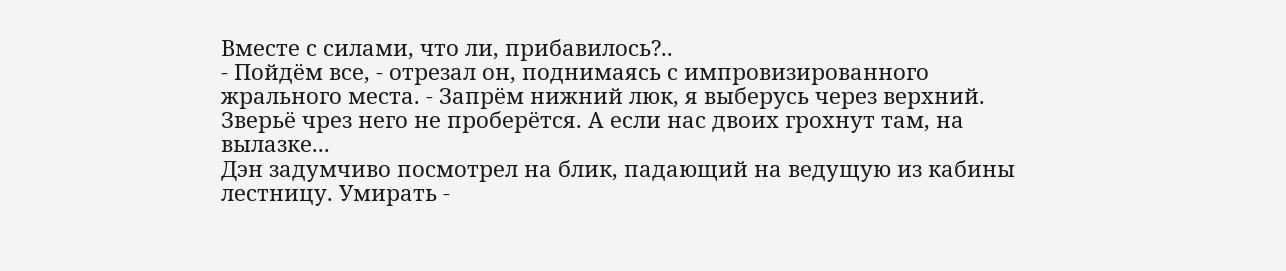Вместе с силами, что ли, прибавилось?..
- Пойдём все, - отрезал он, поднимаясь с импровизированного жрального места. - Запрём нижний люк, я выберусь через верхний. Зверьё чрез него не проберётся. А если нас двоих грохнут там, на вылазке...
Дэн задумчиво посмотрел на блик, падающий на ведущую из кабины лестницу. Умирать -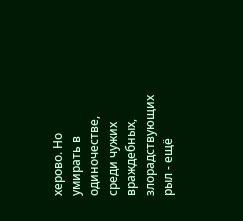херово. Но умирать в одиночестве, среди чужих враждебных, злорадствующих рыл - ещё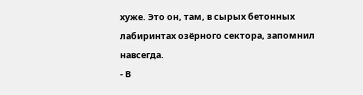хуже. Это он, там, в сырых бетонных лабиринтах озёрного сектора, запомнил навсегда.
- В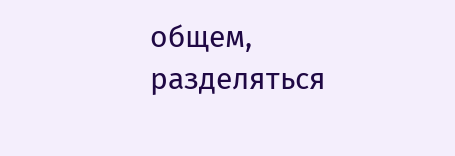общем, разделяться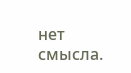нет смысла.